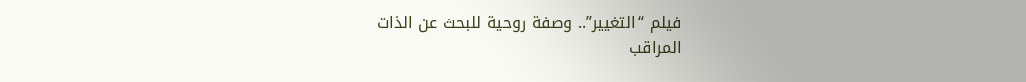فيلم “التغيير”.. وصفة روحية للبحث عن الذات
المراقب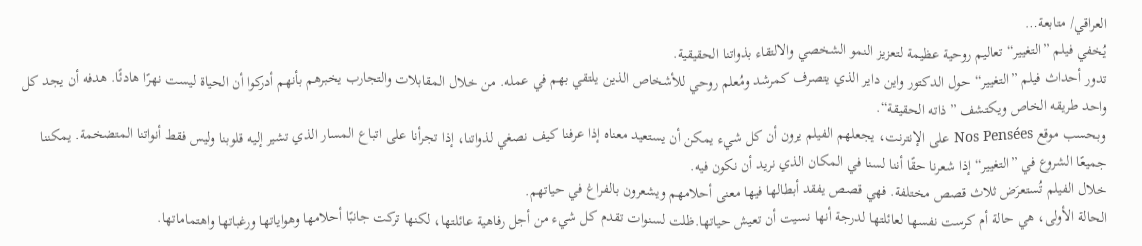العراقي/ متابعة…
يُخفي فيلم ”التغيير“ تعاليم روحية عظيمة لتعزيز النمو الشخصي والالتقاء بذواتنا الحقيقية.
تدور أحداث فيلم ”التغيير“ حول الدكتور واين داير الذي يتصرف كمرشد ومُعلم روحي للأشخاص الذين يلتقي بهم في عمله. من خلال المقابلات والتجارب يخبرهم بأنهم أدركوا أن الحياة ليست نهرًا هادئًا. هدفه أن يجد كل واحد طريقه الخاص ويكتشف ”ذاته الحقيقة“.
وبحسب موقع Nos Pensées على الإنترنت، يجعلهم الفيلم يرون أن كل شيء يمكن أن يستعيد معناه إذا عرفنا كيف نصغي لذواتنا، إذا تجرأنا على اتباع المسار الذي تشير إليه قلوبنا وليس فقط أنواتنا المتضخمة. يمكننا جميعًا الشروع في ”التغيير“ إذا شعرنا حقًا أننا لسنا في المكان الذي نريد أن نكون فيه.
خلال الفيلم تُستعرَض ثلاث قصص مختلفة. فهي قصص يفقد أبطالها فيها معنى أحلامهم ويشعرون بالفراغ في حياتهم.
الحالة الأولى، هي حالة أم كرست نفسها لعائلتها لدرجة أنها نسيت أن تعيش حياتها.ظلت لسنوات تقدم كل شيء من أجل رفاهية عائلتها، لكنها تركت جانبًا أحلامها وهواياتها ورغباتها واهتماماتها.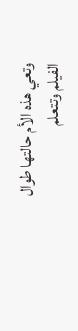وتعي هذه الأم حالتها طوال الفيلم وتتعلم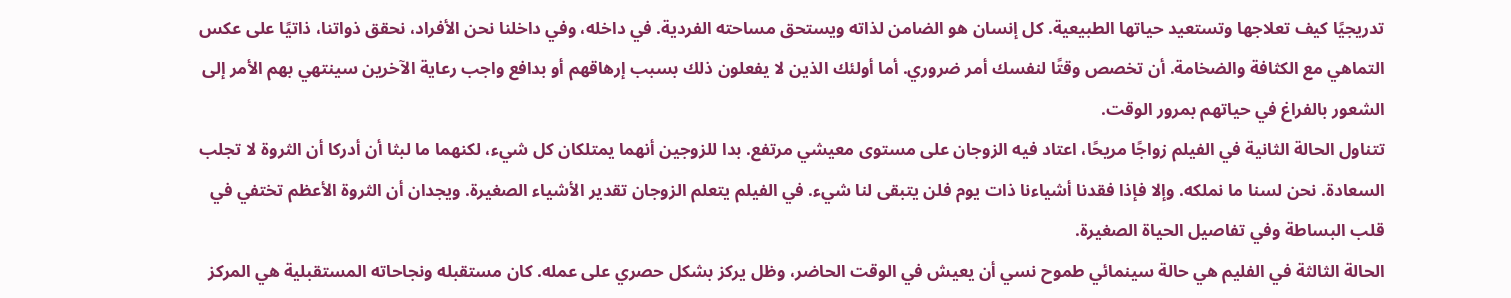تدريجيًا كيف تعلاجها وتستعيد حياتها الطبيعية. كل إنسان هو الضامن لذاته ويستحق مساحته الفردية. في داخله، وفي داخلنا نحن الأفراد، نحقق ذواتنا، ذاتيًا على عكس التماهي مع الكثافة والضخامة. أن تخصص وقتًا لنفسك أمر ضروري. أما أولئك الذين لا يفعلون ذلك بسبب إرهاقهم أو بدافع واجب رعاية الآخرين سينتهي بهم الأمر إلى الشعور بالفراغ في حياتهم بمرور الوقت.
تتناول الحالة الثانية في الفيلم زواجًا مريحًا، اعتاد فيه الزوجان على مستوى معيشي مرتفع. بدا للزوجين أنهما يمتلكان كل شيء، لكنهما ما لبثا أن أدركا أن الثروة لا تجلب السعادة. نحن لسنا ما نملكه. وإلا فإذا فقدنا أشياءنا ذات يوم فلن يتبقى لنا شيء. في الفيلم يتعلم الزوجان تقدير الأشياء الصغيرة. ويجدان أن الثروة الأعظم تختفي في قلب البساطة وفي تفاصيل الحياة الصغيرة.
الحالة الثالثة في الفليم هي حالة سينمائي طموح نسي أن يعيش في الوقت الحاضر، وظل يركز بشكل حصري على عمله. كان مستقبله ونجاحاته المستقبلية هي المركز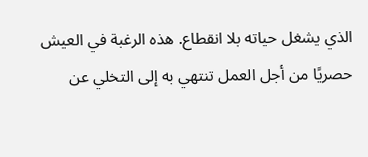الذي يشغل حياته بلا انقطاع. هذه الرغبة في العيش حصريًا من أجل العمل تنتهي به إلى التخلي عن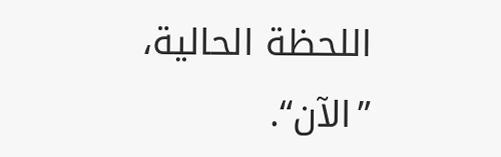اللحظة الحالية، ”الآن“.